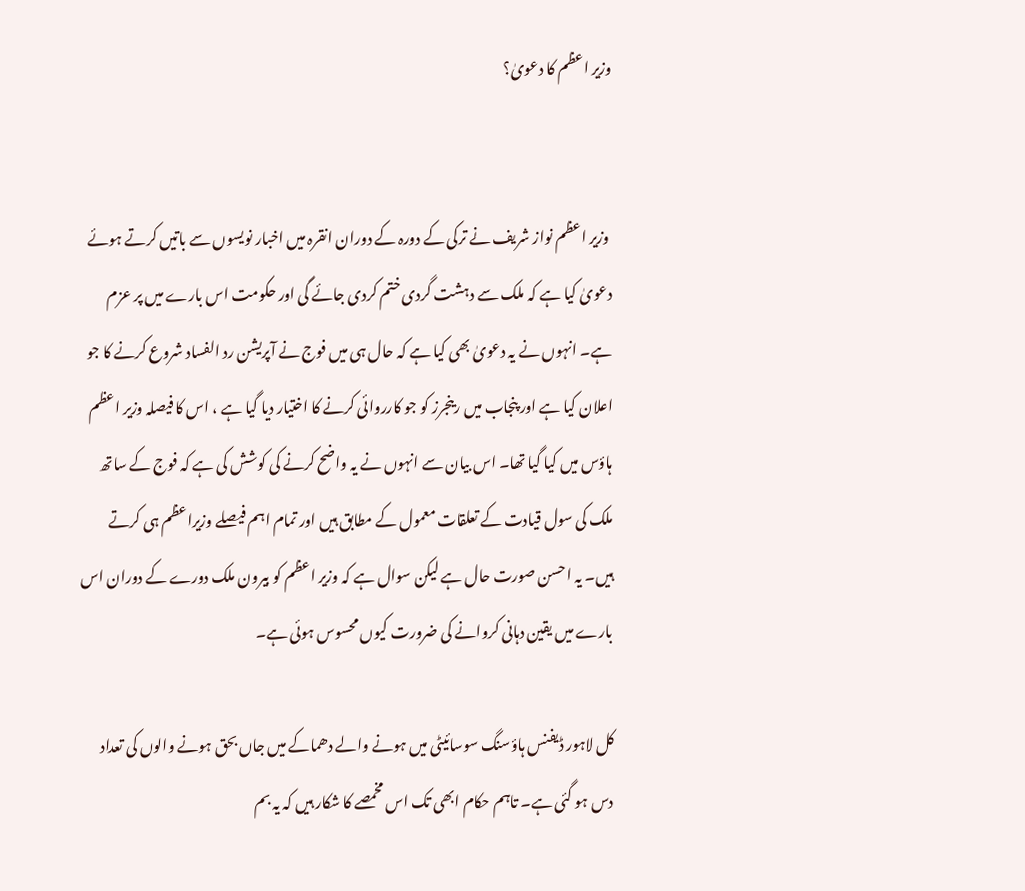وزیر اعظم کا دعویٰ؟


 وزیر اعظم نواز شریف نے ترکی کے دورہ کے دوران انقرہ میں اخبار نویسوں سے باتیں کرتے ہوئے دعویٰ کیا ہے کہ ملک سے دہشت گردی ختم کردی جائے گی اور حکومت اس بارے میں پر عزم ہے۔ انہوں نے یہ دعویٰ بھی کیا ہے کہ حال ہی میں فوج نے آپریشن رد الفساد شروع کرنے کا جو اعلان کیا ہے اور پنجاب میں رینجرز کو جو کارروائی کرنے کا اختیار دیا گیا ہے ، اس کا فیصلہ وزیر اعظم ہاؤس میں کیا گیا تھا۔ اس بیان سے انہوں نے یہ واضح کرنے کی کوشش کی ہے کہ فوج کے ساتھ ملک کی سول قیادت کے تعلقات معمول کے مطابق ہیں اور تمام اہم فیصلے وزیراعظم ہی کرتے ہیں۔ یہ احسن صورت حال ہے لیکن سوال ہے کہ وزیر اعظم کو بیرون ملک دورے کے دوران اس بارے میں یقین دہانی کروانے کی ضرورت کیوں محسوس ہوئی ہے۔

کل لاہور ڈیفنس ہاؤسنگ سوسائیٹی میں ہونے والے دھماکے میں جاں بحق ہونے والوں کی تعداد دس ہو گئی ہے۔ تاہم حکام ابھی تک اس مخمصے کا شکار ہیں کہ یہ بم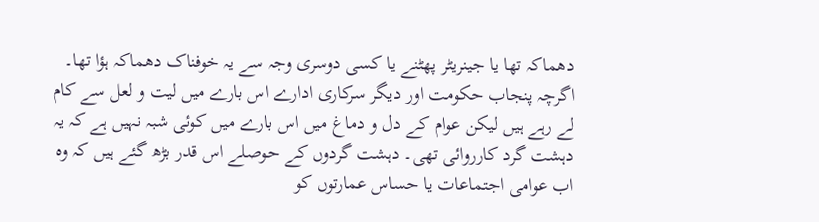دھماکہ تھا یا جینریٹر پھٹنے یا کسی دوسری وجہ سے یہ خوفناک دھماکہ ہؤا تھا۔ اگرچہ پنجاب حکومت اور دیگر سرکاری ادارے اس بارے میں لیت و لعل سے کام لے رہے ہیں لیکن عوام کے دل و دماغ میں اس بارے میں کوئی شبہ نہیں ہے کہ یہ دہشت گرد کارروائی تھی۔ دہشت گردوں کے حوصلے اس قدر بڑھ گئے ہیں کہ وہ اب عوامی اجتماعات یا حساس عمارتوں کو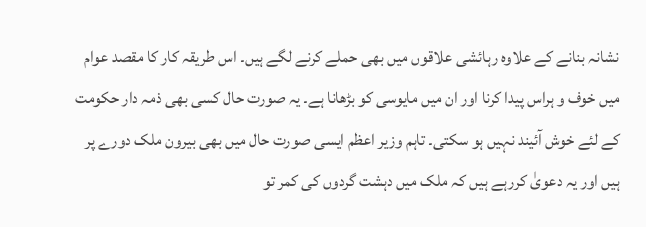نشانہ بنانے کے علاوہ رہائشی علاقوں میں بھی حملے کرنے لگے ہیں۔ اس طریقہ کار کا مقصد عوام میں خوف و ہراس پیدا کرنا اور ان میں مایوسی کو بڑھانا ہے۔ یہ صورت حال کسی بھی ذمہ دار حکومت کے لئے خوش آئیند نہیں ہو سکتی۔ تاہم وزیر اعظم ایسی صورت حال میں بھی بیرون ملک دورے پر ہیں اور یہ دعویٰ کررہے ہیں کہ ملک میں دہشت گردوں کی کمر تو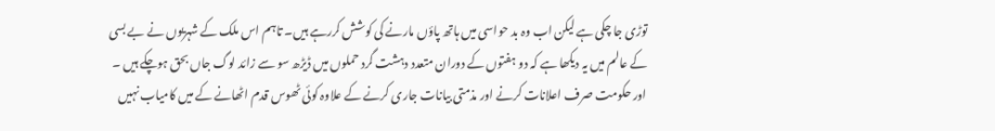توڑی جا چکی ہے لیکن اب وہ بد حواسی میں ہاتھ پاؤں مارنے کی کوشش کررہے ہیں۔ تاہم اس ملک کے شہریوں نے بے بسی کے عالم میں یہ دیکھا ہے کہ دو ہفتوں کے دوران متعدد دہشت گرد حملوں میں ڈیڑھ سو سے زائد لوگ جاں بحق ہوچکے ہیں ۔ اور حکومت صرف اعلانات کرنے اور مذمتی بیانات جاری کرنے کے علاوہ کوئی ٹھوس قدم اٹھانے کے میں کامیاب نہیں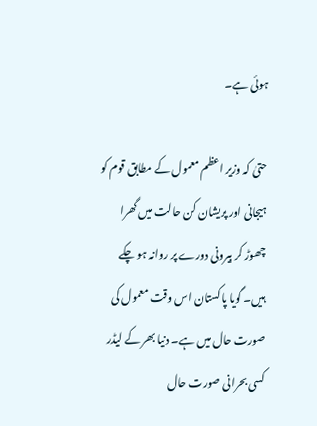ہوئی ہے۔

حتیٰ کہ وزیر اعظم معمول کے مطابق قوم کو ہیجانی اور پریشان کن حالت میں گھرا چھوڑ کر بیرونی دورے پر روانہ ہو چکے ہیں۔ گویا پاکستان اس وقت معمول کی صورت حال میں ہے۔ دنیا بھر کے لیڈر کسی بحرانی صورت حال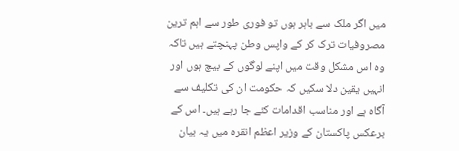میں اگر ملک سے باہر ہوں تو فوری طور سے اہم ترین مصروفیات ترک کر کے واپس وطن پہنچتے ہیں تاکہ وہ اس مشکل وقت میں اپنے لوگوں کے بیچ ہوں اور انہیں یقین دلا سکیں کہ حکومت ان کی تکلیف سے آگاہ ہے اور مناسب اقدامات کئے جا رہے ہیں۔ اس کے برعکس پاکستان کے وزیر اعظم انقرہ میں یہ بیان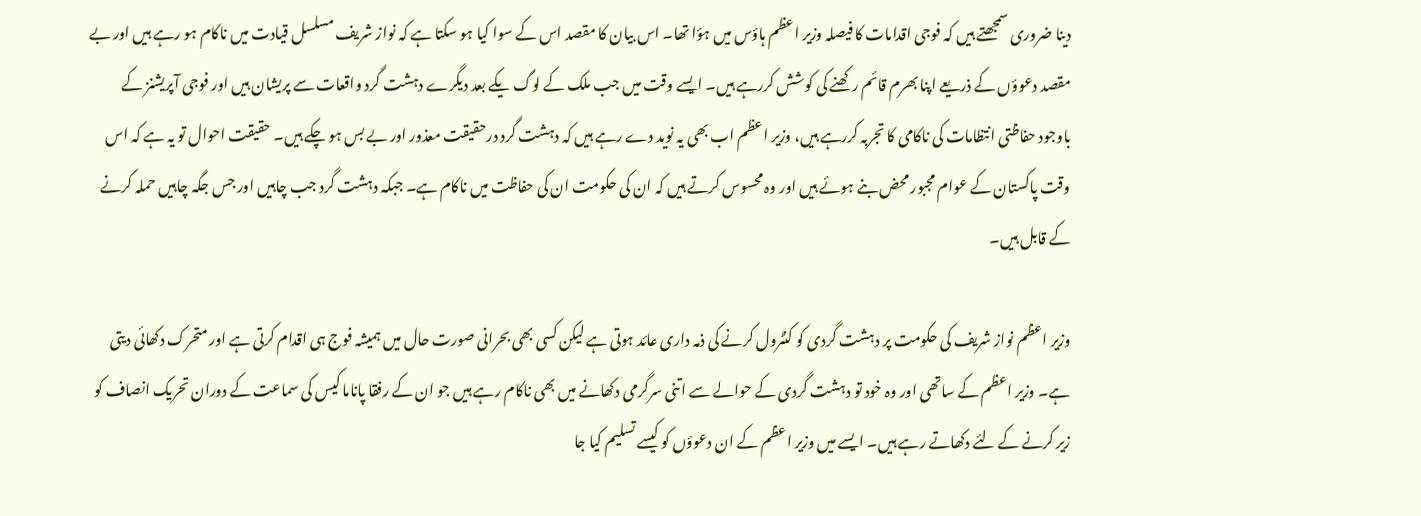دینا ضروری سمجھتے ہیں کہ فوجی اقدامات کا فیصلہ وزیر اعظم ہاؤس میں ہؤا تھا۔ اس بیان کا مقصد اس کے سوا کیا ہو سکتا ہے کہ نواز شریف مسلسل قیادت میں ناکام ہو رہے ہیں اور بے مقصد دعوؤں کے ذریعے اپنا بھرم قائم رکھنے کی کوشش کررہے ہیں۔ ایسے وقت میں جب ملک کے لوگ یکے بعد دیگرے دہشت گرد واقعات سے پریشان ہیں اور فوجی آپریشنز کے باوجود حفاظتی انتظامات کی ناکامی کا تجربہ کررہے ہیں، وزیر اعظم اب بھی یہ نوید دے رہے ہیں کہ دہشت گرد درحقیقت معذور اور بے بس ہو چکے ہیں۔ حقیقت احوال تو یہ ہے کہ اس وقت پاکستان کے عوام مجبور محض بنے ہوئے ہیں اور وہ محسوس کرتے ہیں کہ ان کی حکومت ان کی حفاظت میں ناکام ہے۔ جبکہ دہشت گرد جب چاہیں اور جس جگہ چاہیں حملہ کرنے کے قابل ہیں۔

وزیر اعظم نواز شریف کی حکومت پر دہشت گردی کو کنٹرول کرنے کی ذمہ داری عائد ہوتی ہے لیکن کسی بھی بحرانی صورت حال میں ہمیشہ فوج ہی اقدام کرتی ہے اور متحرک دکھائی دیتی ہے۔ وزیر اعظم کے ساتھی اور وہ خود تو دہشت گردی کے حوالے سے اتنی سرگرمی دکھانے میں بھی ناکام رہے ہیں جو ان کے رفقا پاناما کیس کی سماعت کے دوران تحریک انصاف کو زیر کرنے کے لئے دکھاتے رہے ہیں۔ ایسے میں وزیر اعظم کے ان دعوؤں کو کیسے تسلیم کیا جا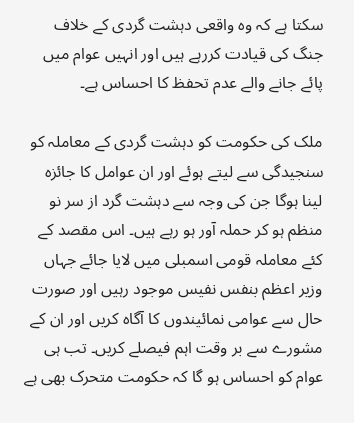سکتا ہے کہ وہ واقعی دہشت گردی کے خلاف جنگ کی قیادت کررہے ہیں اور انہیں عوام میں پائے جانے والے عدم تحفظ کا احساس ہے۔

ملک کی حکومت کو دہشت گردی کے معاملہ کو سنجیدگی سے لیتے ہوئے اور ان عوامل کا جائزہ لینا ہوگا جن کی وجہ سے دہشت گرد از سر نو منظم ہو کر حملہ آور ہو رہے ہیں۔ اس مقصد کے کئے معاملہ قومی اسمبلی میں لایا جائے جہاں وزیر اعظم بنفس نفیس موجود رہیں اور صورت حال سے عوامی نمائیندوں کا آگاہ کریں اور ان کے مشورے سے بر وقت اہم فیصلے کریں۔ تب ہی عوام کو احساس ہو گا کہ حکومت متحرک بھی ہے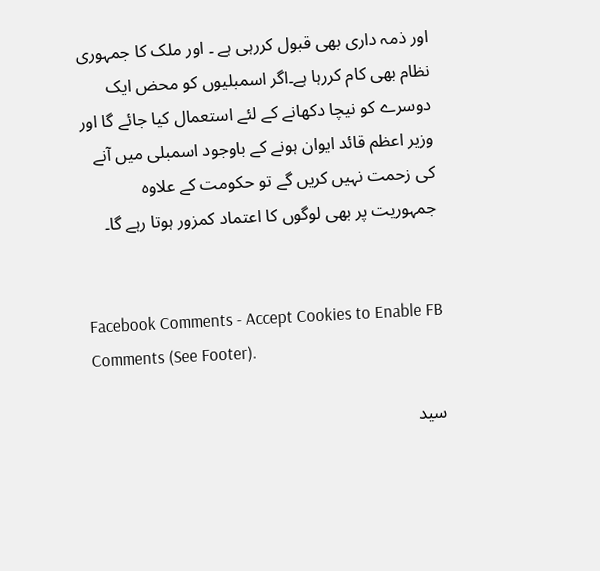اور ذمہ داری بھی قبول کررہی ہے ۔ اور ملک کا جمہوری نظام بھی کام کررہا ہے۔اگر اسمبلیوں کو محض ایک دوسرے کو نیچا دکھانے کے لئے استعمال کیا جائے گا اور وزیر اعظم قائد ایوان ہونے کے باوجود اسمبلی میں آنے کی زحمت نہیں کریں گے تو حکومت کے علاوہ جمہوریت پر بھی لوگوں کا اعتماد کمزور ہوتا رہے گا۔


Facebook Comments - Accept Cookies to Enable FB Comments (See Footer).

سید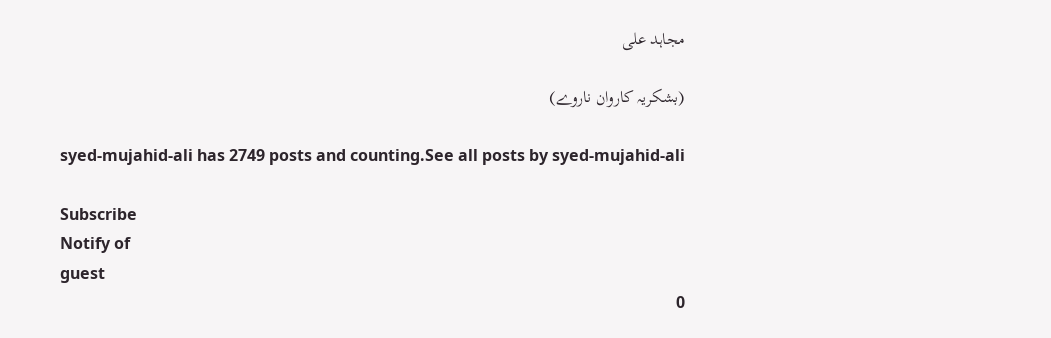مجاہد علی

(بشکریہ کاروان ناروے)

syed-mujahid-ali has 2749 posts and counting.See all posts by syed-mujahid-ali

Subscribe
Notify of
guest
0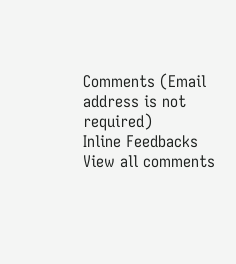Comments (Email address is not required)
Inline Feedbacks
View all comments